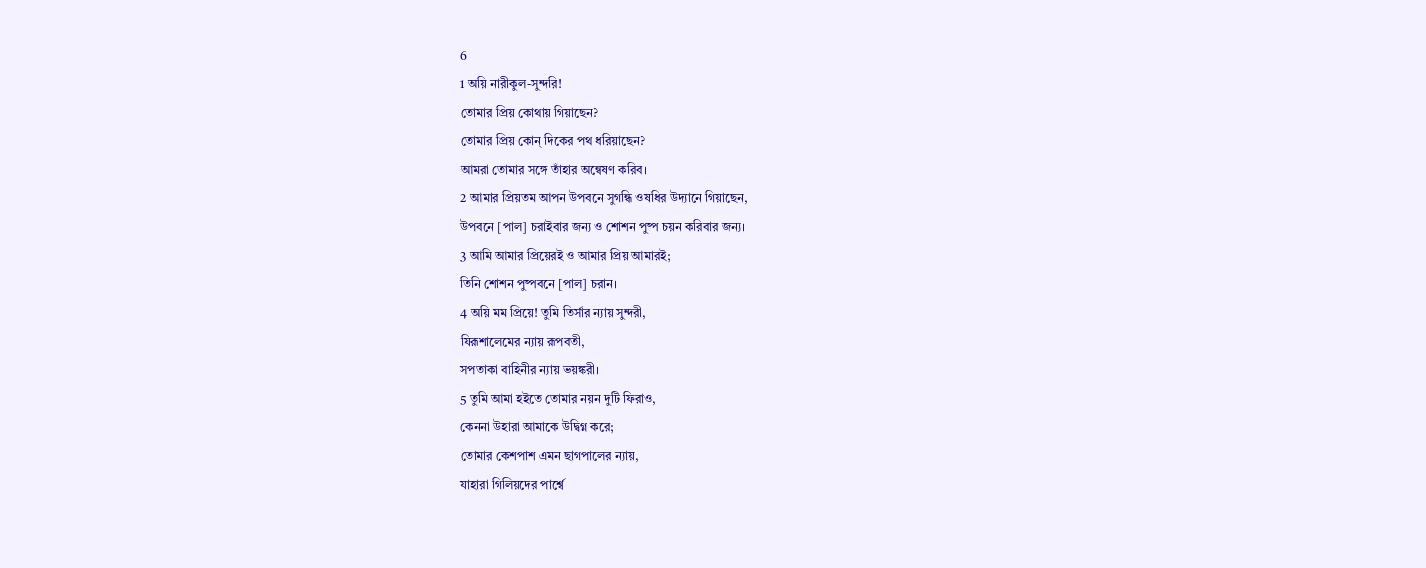6
1 অয়ি নারীকুল-সুন্দরি!
তোমার প্রিয় কোথায় গিয়াছেন?
তোমার প্রিয় কোন্ দিকের পথ ধরিয়াছেন?
আমরা তোমার সঙ্গে তাঁহার অন্বেষণ করিব।
2 আমার প্রিয়তম আপন উপবনে সুগন্ধি ওষধির উদ্যানে গিয়াছেন,
উপবনে [পাল] চরাইবার জন্য ও শোশন পুষ্প চয়ন করিবার জন্য।
3 আমি আমার প্রিয়েরই ও আমার প্রিয় আমারই;
তিনি শোশন পুষ্পবনে [পাল] চরান।
4 অয়ি মম প্রিয়ে! তুমি তির্সার ন্যায় সুন্দরী,
যিরূশালেমের ন্যায় রূপবতী,
সপতাকা বাহিনীর ন্যায় ভয়ঙ্করী।
5 তুমি আমা হইতে তোমার নয়ন দুটি ফিরাও,
কেননা উহারা আমাকে উদ্বিগ্ন করে;
তোমার কেশপাশ এমন ছাগপালের ন্যায়,
যাহারা গিলিয়দের পার্শ্বে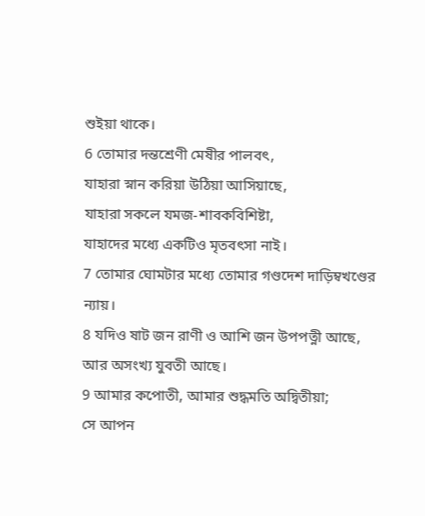শুইয়া থাকে।
6 তোমার দন্তশ্রেণী মেষীর পালবৎ,
যাহারা স্নান করিয়া উঠিয়া আসিয়াছে,
যাহারা সকলে যমজ-শাবকবিশিষ্টা,
যাহাদের মধ্যে একটিও মৃতবৎসা নাই।
7 তোমার ঘোমটার মধ্যে তোমার গণ্ডদেশ দাড়িম্বখণ্ডের ন্যায়।
8 যদিও ষাট জন রাণী ও আশি জন উপপত্নী আছে,
আর অসংখ্য যুবতী আছে।
9 আমার কপোতী, আমার শুদ্ধমতি অদ্বিতীয়া;
সে আপন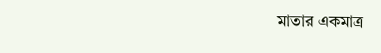মাতার একমাত্র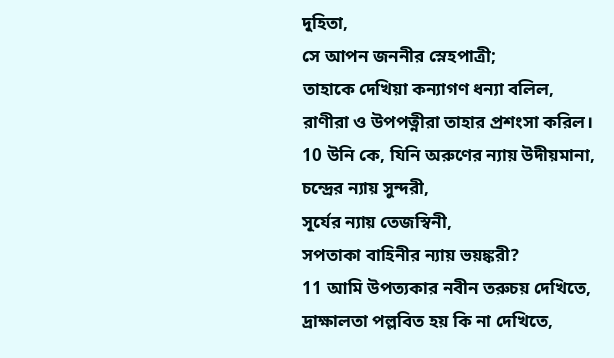দুহিতা,
সে আপন জননীর স্নেহপাত্রী;
তাহাকে দেখিয়া কন্যাগণ ধন্যা বলিল,
রাণীরা ও উপপত্নীরা তাহার প্রশংসা করিল।
10 উনি কে, যিনি অরুণের ন্যায় উদীয়মানা,
চন্দ্রের ন্যায় সুন্দরী,
সূর্যের ন্যায় তেজস্বিনী,
সপতাকা বাহিনীর ন্যায় ভয়ঙ্করী?
11 আমি উপত্যকার নবীন তরুচয় দেখিতে,
দ্রাক্ষালতা পল্লবিত হয় কি না দেখিতে,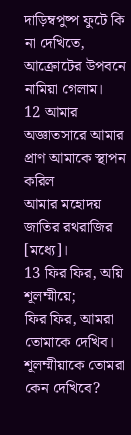দাড়িম্বপুষ্প ফুটে কি না দেখিতে,
আক্রোটের উপবনে নামিয়া গেলাম।
12 আমার অজ্ঞাতসারে আমার প্রাণ আমাকে স্থাপন করিল
আমার মহোদয় জাতির রথরাজির [মধ্যে]।
13 ফির ফির, অয়ি শূলম্মীয়ে;
ফির ফির, আমরা তোমাকে দেখিব।
শূলম্মীয়াকে তোমরা কেন দেখিবে?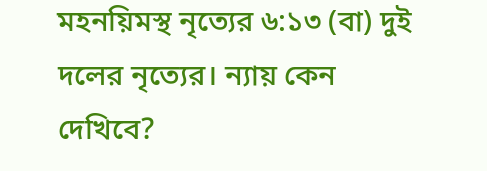মহনয়িমস্থ নৃত্যের ৬:১৩ (বা) দুই দলের নৃত্যের। ন্যায় কেন দেখিবে?